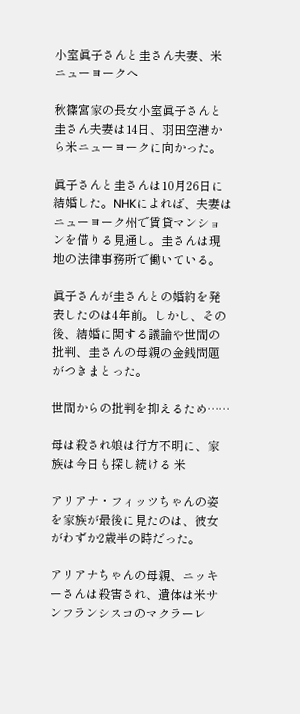小室眞子さんと圭さん夫妻、米ニューヨークへ

秋篠宮家の長女小室眞子さんと圭さん夫妻は14日、羽田空港から米ニューヨークに向かった。

眞子さんと圭さんは10月26日に結婚した。NHKによれば、夫妻はニューヨーク州で賃貸マンションを借りる見通し。圭さんは現地の法律事務所で働いている。

眞子さんが圭さんとの婚約を発表したのは4年前。しかし、その後、結婚に関する議論や世間の批判、圭さんの母親の金銭問題がつきまとった。

世間からの批判を抑えるため……

母は殺され娘は行方不明に、家族は今日も探し続ける 米

アリアナ・フィッツちゃんの姿を家族が最後に見たのは、彼女がわずか2歳半の時だった。

アリアナちゃんの母親、ニッキーさんは殺害され、遺体は米サンフランシスコのマクラーレ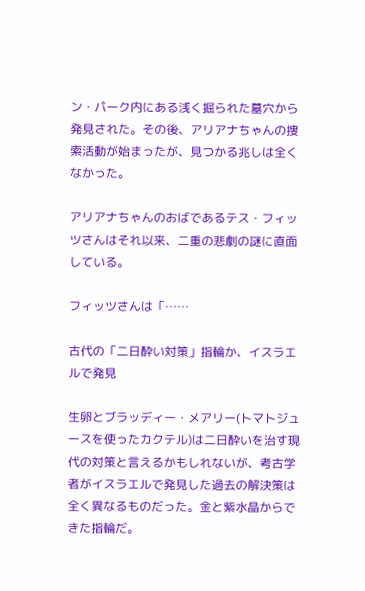ン・パーク内にある浅く掘られた墓穴から発見された。その後、アリアナちゃんの捜索活動が始まったが、見つかる兆しは全くなかった。

アリアナちゃんのおばであるテス・フィッツさんはそれ以来、二重の悲劇の謎に直面している。

フィッツさんは「……

古代の「二日酔い対策」指輪か、イスラエルで発見

生卵とブラッディー・メアリー(トマトジュースを使ったカクテル)は二日酔いを治す現代の対策と言えるかもしれないが、考古学者がイスラエルで発見した過去の解決策は全く異なるものだった。金と紫水晶からできた指輪だ。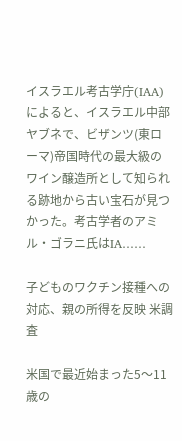イスラエル考古学庁(IAA)によると、イスラエル中部ヤブネで、ビザンツ(東ローマ)帝国時代の最大級のワイン醸造所として知られる跡地から古い宝石が見つかった。考古学者のアミル・ゴラニ氏はIA……

子どものワクチン接種への対応、親の所得を反映 米調査

米国で最近始まった5〜11歳の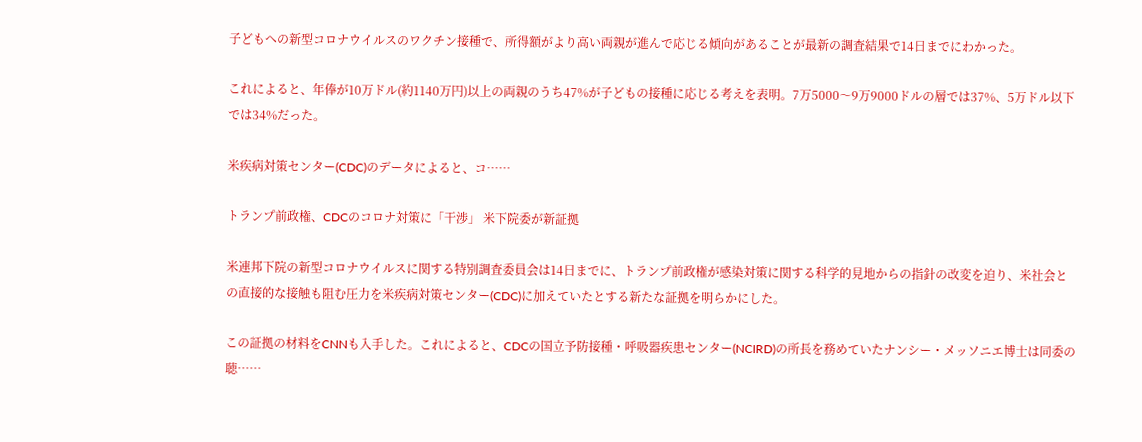子どもへの新型コロナウイルスのワクチン接種で、所得額がより高い両親が進んで応じる傾向があることが最新の調査結果で14日までにわかった。

これによると、年俸が10万ドル(約1140万円)以上の両親のうち47%が子どもの接種に応じる考えを表明。7万5000〜9万9000ドルの層では37%、5万ドル以下では34%だった。

米疾病対策センター(CDC)のデータによると、コ……

トランプ前政権、CDCのコロナ対策に「干渉」 米下院委が新証拠

米連邦下院の新型コロナウイルスに関する特別調査委員会は14日までに、トランプ前政権が感染対策に関する科学的見地からの指針の改変を迫り、米社会との直接的な接触も阻む圧力を米疾病対策センター(CDC)に加えていたとする新たな証拠を明らかにした。

この証拠の材料をCNNも入手した。これによると、CDCの国立予防接種・呼吸器疾患センター(NCIRD)の所長を務めていたナンシー・メッソニエ博士は同委の聴……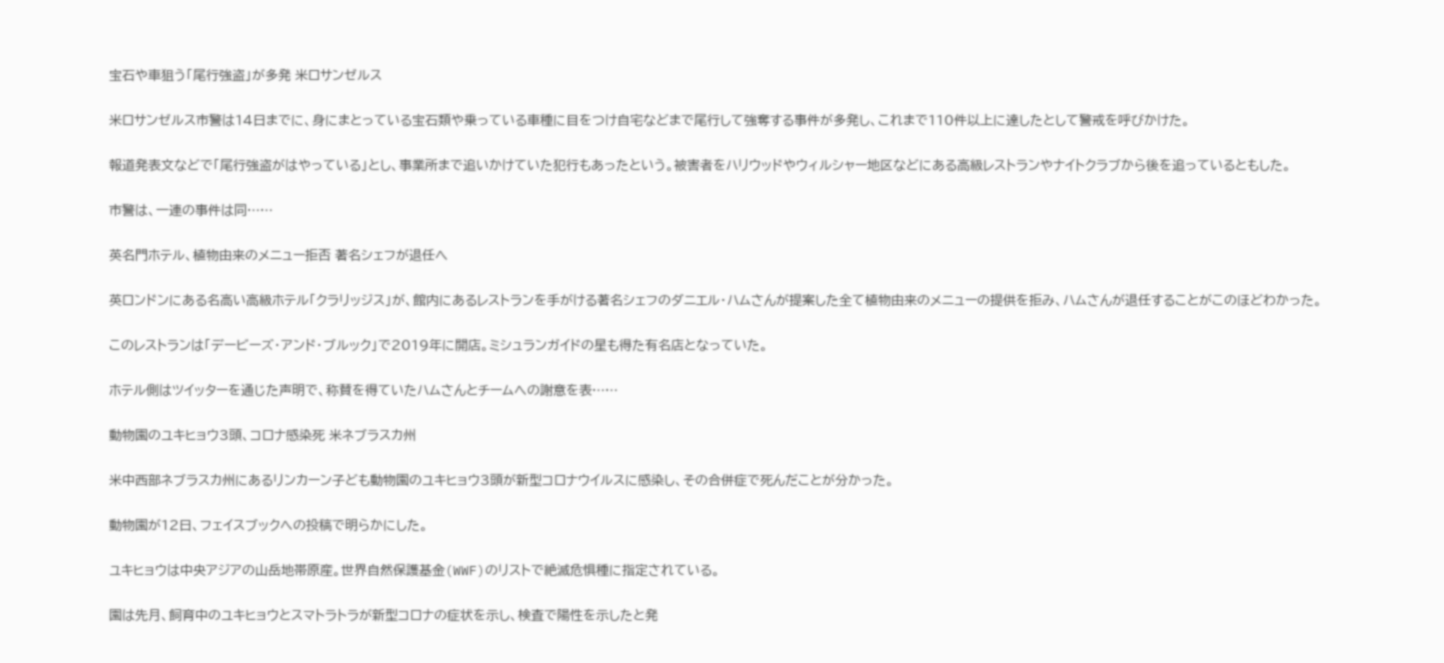宝石や車狙う「尾行強盗」が多発 米ロサンゼルス

米ロサンゼルス市警は14日までに、身にまとっている宝石類や乗っている車種に目をつけ自宅などまで尾行して強奪する事件が多発し、これまで110件以上に達したとして警戒を呼びかけた。

報道発表文などで「尾行強盗がはやっている」とし、事業所まで追いかけていた犯行もあったという。被害者をハリウッドやウィルシャー地区などにある高級レストランやナイトクラブから後を追っているともした。

市警は、一連の事件は同……

英名門ホテル、植物由来のメニュー拒否 著名シェフが退任へ

英ロンドンにある名高い高級ホテル「クラリッジス」が、館内にあるレストランを手がける著名シェフのダニエル・ハムさんが提案した全て植物由来のメニューの提供を拒み、ハムさんが退任することがこのほどわかった。

このレストランは「デービーズ・アンド・ブルック」で2019年に開店。ミシュランガイドの星も得た有名店となっていた。

ホテル側はツイッターを通じた声明で、称賛を得ていたハムさんとチームへの謝意を表……

動物園のユキヒョウ3頭、コロナ感染死 米ネブラスカ州

米中西部ネブラスカ州にあるリンカーン子ども動物園のユキヒョウ3頭が新型コロナウイルスに感染し、その合併症で死んだことが分かった。

動物園が12日、フェイスブックへの投稿で明らかにした。

ユキヒョウは中央アジアの山岳地帯原産。世界自然保護基金(WWF)のリストで絶滅危惧種に指定されている。

園は先月、飼育中のユキヒョウとスマトラトラが新型コロナの症状を示し、検査で陽性を示したと発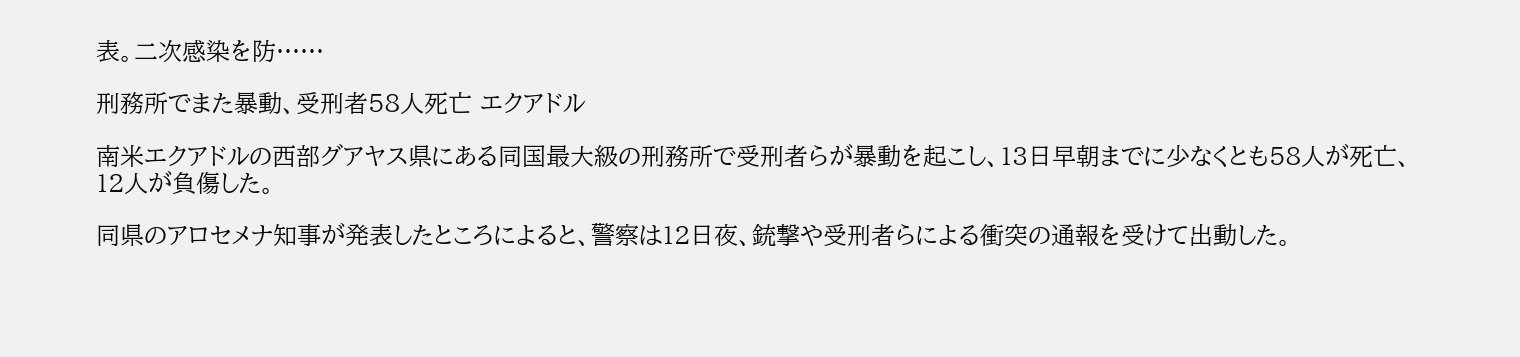表。二次感染を防……

刑務所でまた暴動、受刑者58人死亡 エクアドル

南米エクアドルの西部グアヤス県にある同国最大級の刑務所で受刑者らが暴動を起こし、13日早朝までに少なくとも58人が死亡、12人が負傷した。

同県のアロセメナ知事が発表したところによると、警察は12日夜、銃撃や受刑者らによる衝突の通報を受けて出動した。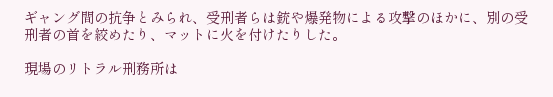ギャング間の抗争とみられ、受刑者らは銃や爆発物による攻撃のほかに、別の受刑者の首を絞めたり、マットに火を付けたりした。

現場のリトラル刑務所は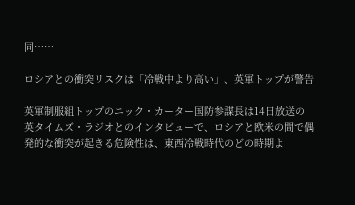同……

ロシアとの衝突リスクは「冷戦中より高い」、英軍トップが警告

英軍制服組トップのニック・カーター国防参謀長は14日放送の英タイムズ・ラジオとのインタビューで、ロシアと欧米の間で偶発的な衝突が起きる危険性は、東西冷戦時代のどの時期よ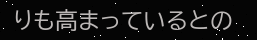りも高まっているとの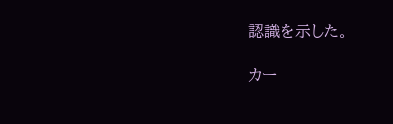認識を示した。

カー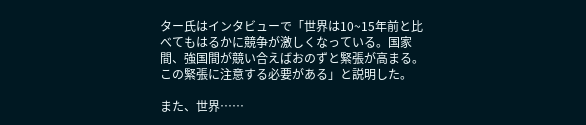ター氏はインタビューで「世界は10~15年前と比べてもはるかに競争が激しくなっている。国家間、強国間が競い合えばおのずと緊張が高まる。この緊張に注意する必要がある」と説明した。

また、世界……